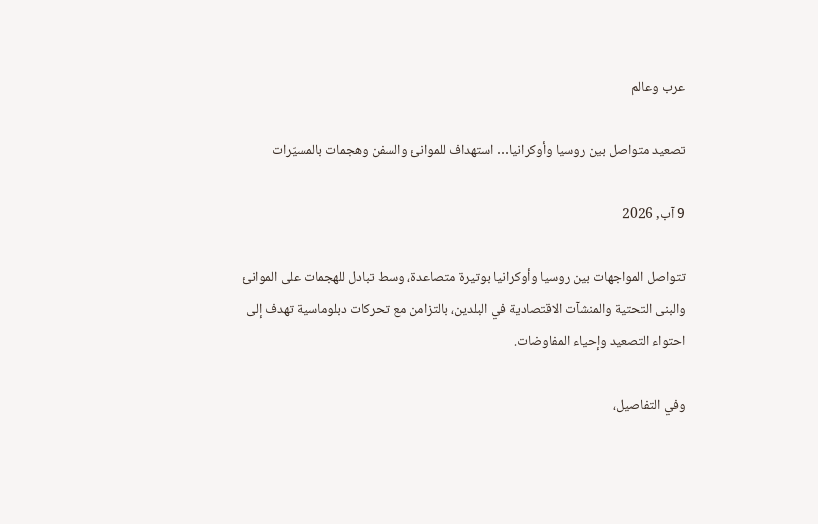عرب وعالم

تصعيد متواصل بين روسيا وأوكرانيا… استهداف للموانئ والسفن وهجمات بالمسيّرات

9 آب, 2026

تتواصل المواجهات بين روسيا وأوكرانيا بوتيرة متصاعدة، وسط تبادل للهجمات على الموانئ والبنى التحتية والمنشآت الاقتصادية في البلدين، بالتزامن مع تحركات دبلوماسية تهدف إلى احتواء التصعيد وإحياء المفاوضات.

وفي التفاصيل،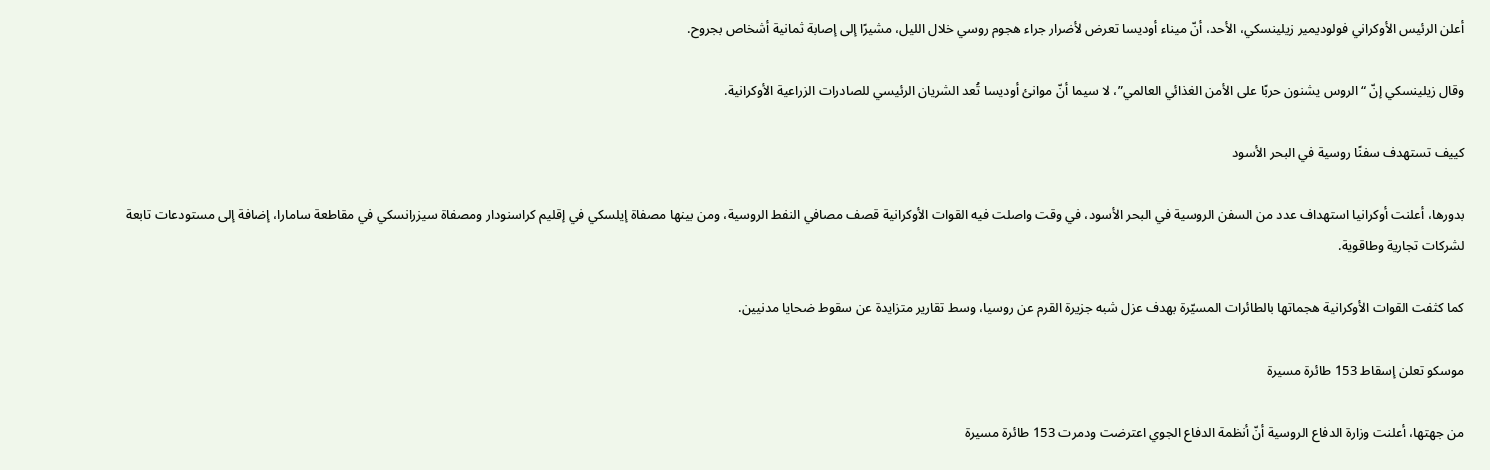أعلن الرئيس الأوكراني فولوديمير زيلينسكي، الأحد، أنّ ميناء أوديسا تعرض لأضرار جراء هجوم روسي خلال الليل، مشيرًا إلى إصابة ثمانية أشخاص بجروح.

وقال زيلينسكي إنّ “الروس يشنون حربًا على الأمن الغذائي العالمي”، لا سيما أنّ موانئ أوديسا تُعد الشريان الرئيسي للصادرات الزراعية الأوكرانية.

كييف تستهدف سفنًا روسية في البحر الأسود

بدورها، أعلنت أوكرانيا استهداف عدد من السفن الروسية في البحر الأسود، في وقت واصلت فيه القوات الأوكرانية قصف مصافي النفط الروسية، ومن بينها مصفاة إيلسكي في إقليم كراسنودار ومصفاة سيزرانسكي في مقاطعة سامارا، إضافة إلى مستودعات تابعة لشركات تجارية وطاقوية.

كما كثفت القوات الأوكرانية هجماتها بالطائرات المسيّرة بهدف عزل شبه جزيرة القرم عن روسيا، وسط تقارير متزايدة عن سقوط ضحايا مدنيين.

موسكو تعلن إسقاط 153 طائرة مسيرة

من جهتها، أعلنت وزارة الدفاع الروسية أنّ أنظمة الدفاع الجوي اعترضت ودمرت 153 طائرة مسيرة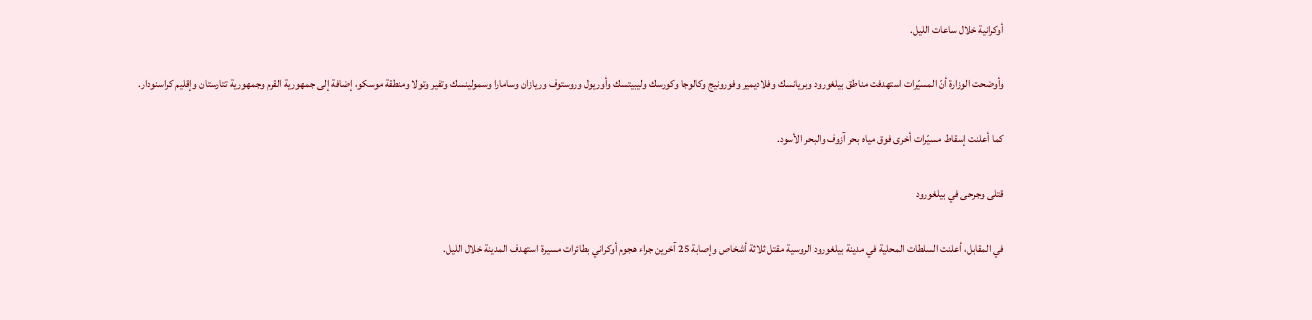أوكرانية خلال ساعات الليل.

وأوضحت الوزارة أنّ المسيّرات استهدفت مناطق بيلغورود وبريانسك وفلاديمير وفورونيج وكالوجا وكورسك وليبيتسك وأوريول وروستوف وريازان وسامارا وسمولينسك وتفير وتولا ومنطقة موسكو، إضافة إلى جمهورية القرم وجمهورية تتارستان وإقليم كراسنودار.

كما أعلنت إسقاط مسيّرات أخرى فوق مياه بحر آزوف والبحر الأسود.

قتلى وجرحى في بيلغورود

في المقابل، أعلنت السلطات المحلية في مدينة بيلغورود الروسية مقتل ثلاثة أشخاص وإصابة 25 آخرين جراء هجوم أوكراني بطائرات مسيرة استهدف المدينة خلال الليل.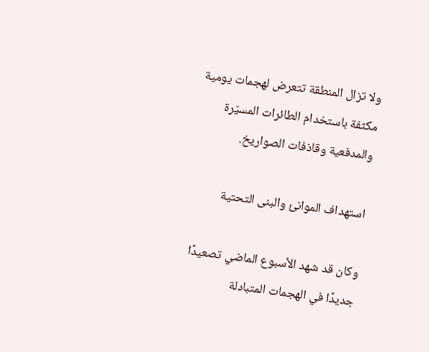ولا تزال المنطقة تتعرض لهجمات يومية مكثفة باستخدام الطائرات المسيّرة والمدفعية وقاذفات الصواريخ.

استهداف الموانئ والبنى التحتية

وكان قد شهد الأسبوع الماضي تصعيدًا جديدًا في الهجمات المتبادلة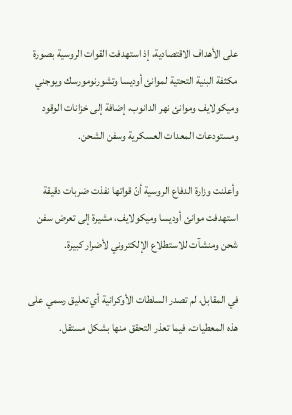على الأهداف الاقتصادية، إذ استهدفت القوات الروسية بصورة مكثفة البنية التحتية لموانئ أوديسا وتشورنومورسك ويوجني وميكولايف وموانئ نهر الدانوب، إضافة إلى خزانات الوقود ومستودعات المعدات العسكرية وسفن الشحن.

وأعلنت وزارة الدفاع الروسية أنّ قواتها نفذت ضربات دقيقة استهدفت موانئ أوديسا وميكولايف، مشيرة إلى تعرض سفن شحن ومنشآت للاستطلاع الإلكتروني لأضرار كبيرة.

في المقابل، لم تصدر السلطات الأوكرانية أي تعليق رسمي على هذه المعطيات، فيما تعذر التحقق منها بشكل مستقل.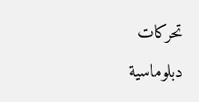تحركات دبلوماسية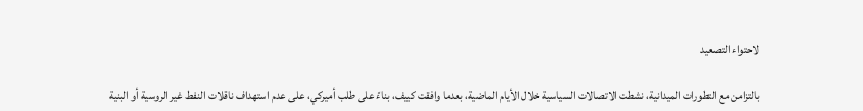لاحتواء التصعيد

بالتزامن مع التطورات الميدانية، نشطت الاتصالات السياسية خلال الأيام الماضية، بعدما وافقت كييف، بناءً على طلب أميركي، على عدم استهداف ناقلات النفط غير الروسية أو البنية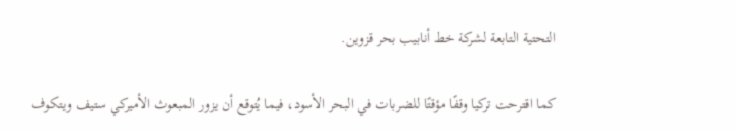التحتية التابعة لشركة خط أنابيب بحر قزوين.

كما اقترحت تركيا وقفًا مؤقتًا للضربات في البحر الأسود، فيما يُتوقع أن يزور المبعوث الأميركي ستيف ويتكوف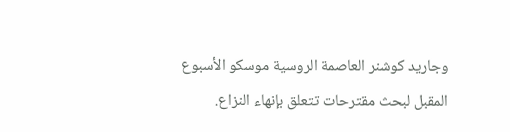وجاريد كوشنر العاصمة الروسية موسكو الأسبوع المقبل لبحث مقترحات تتعلق بإنهاء النزاع.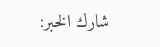شارك الخبر: